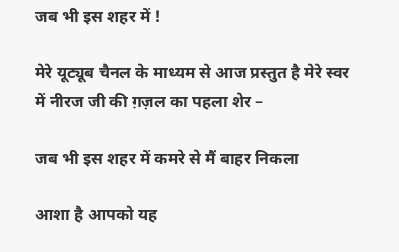जब भी इस शहर में !

मेरे यूट्यूब चैनल के माध्यम से आज प्रस्तुत है मेरे स्वर में नीरज जी की ग़ज़ल का पहला शेर –

जब भी इस शहर में कमरे से मैं बाहर निकला

आशा है आपको यह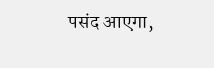पसंद आएगा,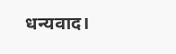धन्यवाद।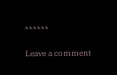******

Leave a comment